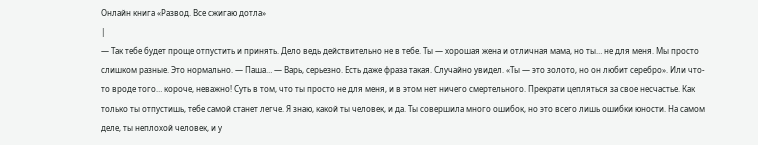Онлайн книга «Развод. Все сжигаю дотла»
|
— Так тебе будет проще отпустить и принять. Дело ведь действительно не в тебе. Ты — хорошая жена и отличная мама, но ты… не для меня. Мы просто слишком разные. Это нормально. — Паша… — Варь, серьезно. Есть даже фраза такая. Случайно увидел. «Ты — это золото, но он любит серебро». Или что-то вроде того… короче, неважно! Суть в том, что ты просто не для меня, и в этом нет ничего смертельного. Прекрати цепляться за свое несчастье. Как только ты отпустишь, тебе самой станет легче. Я знаю, какой ты человек, и да. Ты совершила много ошибок, но это всего лишь ошибки юности. На самом деле, ты неплохой человек, и у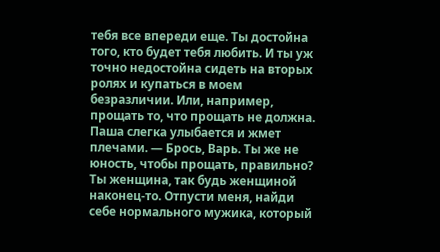тебя все впереди еще. Ты достойна того, кто будет тебя любить. И ты уж точно недостойна сидеть на вторых ролях и купаться в моем безразличии. Или, например, прощать то, что прощать не должна. Паша слегка улыбается и жмет плечами. — Брось, Варь. Ты же не юность, чтобы прощать, правильно? Ты женщина, так будь женщиной наконец-то. Отпусти меня, найди себе нормального мужика, который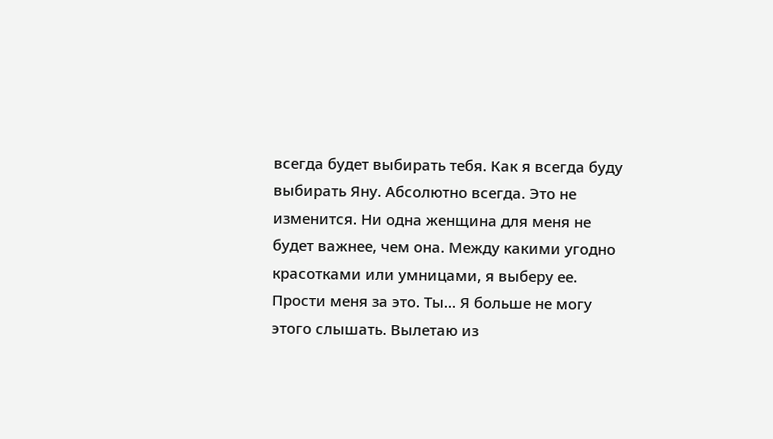всегда будет выбирать тебя. Как я всегда буду выбирать Яну. Абсолютно всегда. Это не изменится. Ни одна женщина для меня не будет важнее, чем она. Между какими угодно красотками или умницами, я выберу ее. Прости меня за это. Ты… Я больше не могу этого слышать. Вылетаю из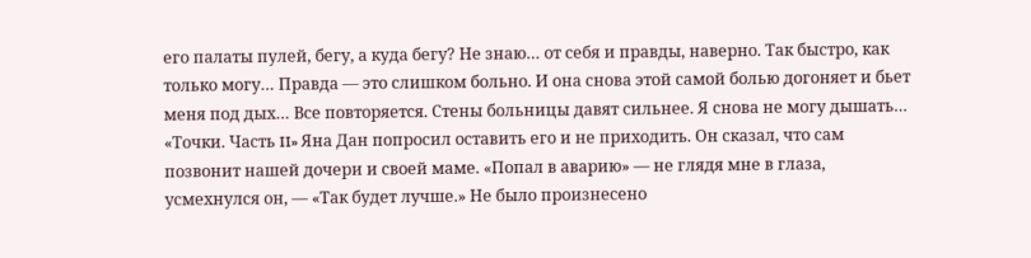его палаты пулей, бегу, а куда бегу? Не знаю… от себя и правды, наверно. Так быстро, как только могу… Правда — это слишком больно. И она снова этой самой болью догоняет и бьет меня под дых… Все повторяется. Стены больницы давят сильнее. Я снова не могу дышать… «Точки. Часть II» Яна Дан попросил оставить его и не приходить. Он сказал, что сам позвонит нашей дочери и своей маме. «Попал в аварию» — не глядя мне в глаза, усмехнулся он, — «Так будет лучше.» Не было произнесено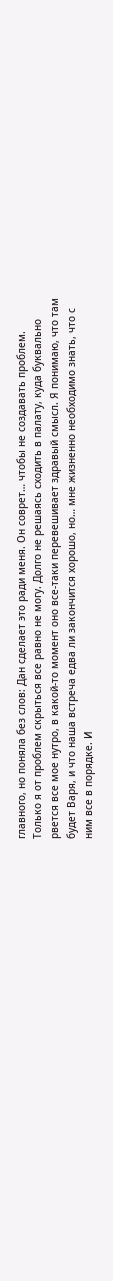главного, но поняла без слов: Дан сделает это ради меня. Он соврет… чтобы не создавать проблем. Только я от проблем скрыться все равно не могу. Долго не решаясь сходить в палату, куда буквально рвется все мое нутро, в какой-то момент оно все-таки перевешивает здравый смысл. Я понимаю, что там будет Варя, и что наша встреча едва ли закончится хорошо, но… мне жизненно необходимо знать, что с ним все в порядке. И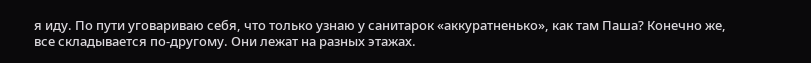я иду. По пути уговариваю себя, что только узнаю у санитарок «аккуратненько», как там Паша? Конечно же, все складывается по-другому. Они лежат на разных этажах.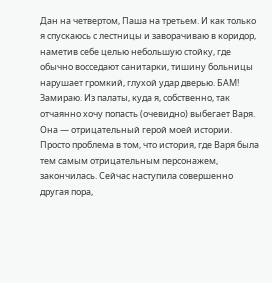Дан на четвертом, Паша на третьем. И как только я спускаюсь с лестницы и заворачиваю в коридор, наметив себе целью небольшую стойку, где обычно восседают санитарки, тишину больницы нарушает громкий, глухой удар дверью. БАМ! Замираю. Из палаты, куда я, собственно, так отчаянно хочу попасть (очевидно) выбегает Варя. Она — отрицательный герой моей истории. Просто проблема в том, что история, где Варя была тем самым отрицательным персонажем, закончилась. Сейчас наступила совершенно другая пора,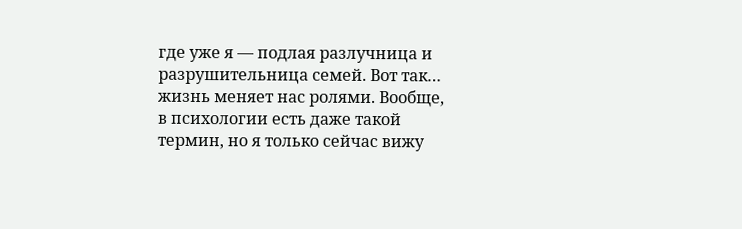где уже я — подлая разлучница и разрушительница семей. Вот так… жизнь меняет нас ролями. Вообще, в психологии есть даже такой термин, но я только сейчас вижу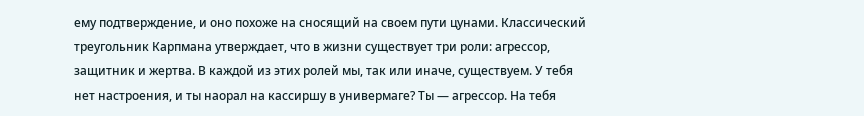ему подтверждение, и оно похоже на сносящий на своем пути цунами. Классический треугольник Карпмана утверждает, что в жизни существует три роли: агрессор, защитник и жертва. В каждой из этих ролей мы, так или иначе, существуем. У тебя нет настроения, и ты наорал на кассиршу в универмаге? Ты — агрессор. На тебя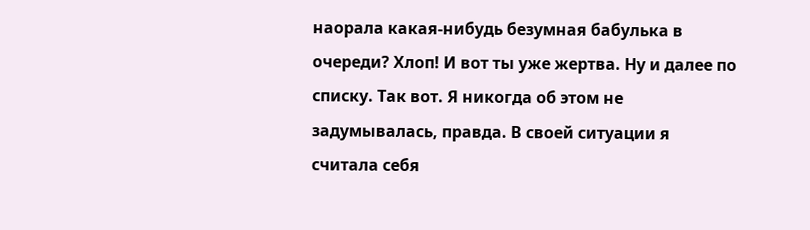наорала какая-нибудь безумная бабулька в очереди? Хлоп! И вот ты уже жертва. Ну и далее по списку. Так вот. Я никогда об этом не задумывалась, правда. В своей ситуации я считала себя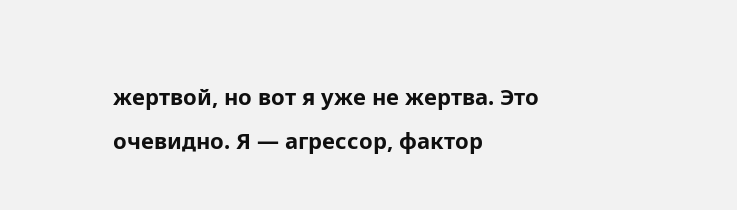жертвой, но вот я уже не жертва. Это очевидно. Я — агрессор, фактор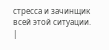стресса и зачинщик всей этой ситуации. |